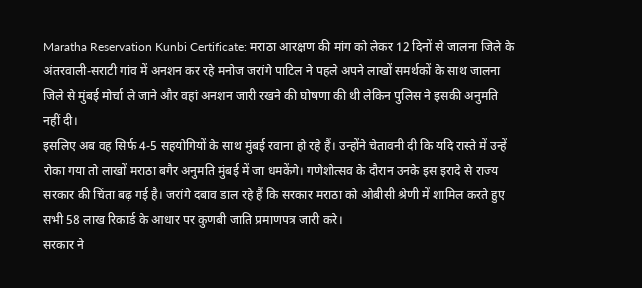Maratha Reservation Kunbi Certificate: मराठा आरक्षण की मांग को लेकर 12 दिनों से जालना जिले के अंतरवाली-सराटी गांव में अनशन कर रहे मनोज जरांगे पाटिल ने पहले अपने लाखों समर्थकों के साथ जालना जिले से मुंबई मोर्चा ले जाने और वहां अनशन जारी रखने की घोषणा की थी लेकिन पुलिस ने इसकी अनुमति नहीं दी।
इसलिए अब वह सिर्फ 4-5 सहयोगियों के साथ मुंबई रवाना हो रहे हैं। उन्होंने चेतावनी दी कि यदि रास्ते में उन्हें रोका गया तो लाखों मराठा बगैर अनुमति मुंबई में जा धमकेंगे। गणेशोत्सव के दौरान उनके इस इरादे से राज्य सरकार की चिंता बढ़ गई है। जरांगे दबाव डाल रहे हैं कि सरकार मराठा को ओबीसी श्रेणी में शामिल करते हुए सभी 58 लाख रिकार्ड के आधार पर कुणबी जाति प्रमाणपत्र जारी करे।
सरकार ने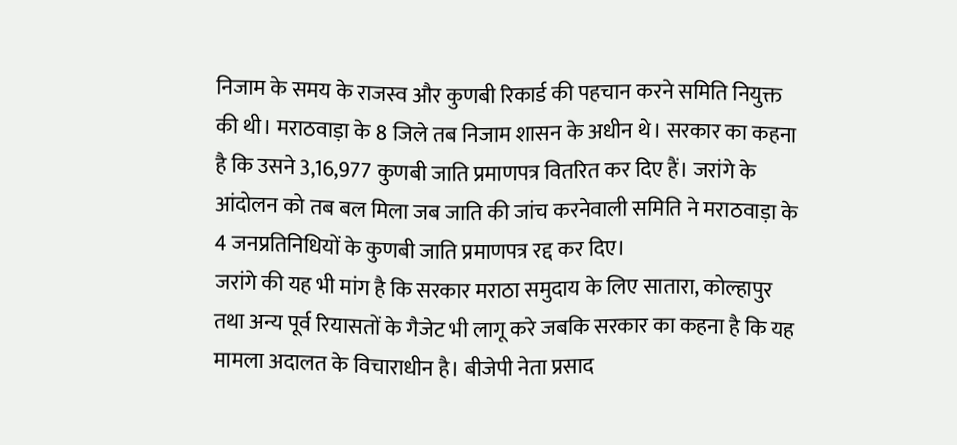निजाम के समय के राजस्व और कुणबी रिकार्ड की पहचान करने समिति नियुक्त की थी। मराठवाड़ा के 8 जिले तब निजाम शासन के अधीन थे। सरकार का कहना है कि उसने 3,16,977 कुणबी जाति प्रमाणपत्र वितरित कर दिए हैं। जरांगे के आंदोलन को तब बल मिला जब जाति की जांच करनेवाली समिति ने मराठवाड़ा के 4 जनप्रतिनिधियों के कुणबी जाति प्रमाणपत्र रद्द कर दिए।
जरांगे की यह भी मांग है कि सरकार मराठा समुदाय के लिए सातारा, कोल्हापुर तथा अन्य पूर्व रियासतों के गैजेट भी लागू करे जबकि सरकार का कहना है कि यह मामला अदालत के विचाराधीन है। बीजेपी नेता प्रसाद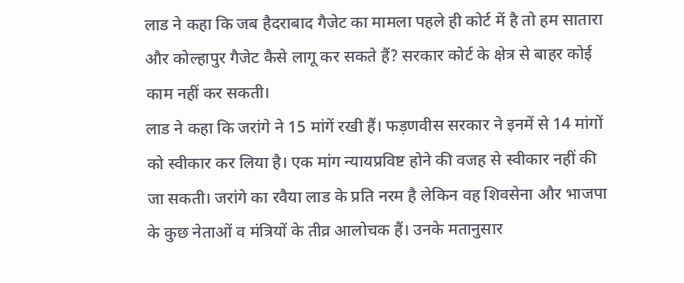लाड ने कहा कि जब हैदराबाद गैजेट का मामला पहले ही कोर्ट में है तो हम सातारा और कोल्हापुर गैजेट कैसे लागू कर सकते हैं? सरकार कोर्ट के क्षेत्र से बाहर कोई काम नहीं कर सकती।
लाड ने कहा कि जरांगे ने 15 मांगें रखी हैं। फड़णवीस सरकार ने इनमें से 14 मांगों को स्वीकार कर लिया है। एक मांग न्यायप्रविष्ट होने की वजह से स्वीकार नहीं की जा सकती। जरांगे का रवैया लाड के प्रति नरम है लेकिन वह शिवसेना और भाजपा के कुछ नेताओं व मंत्रियों के तीव्र आलोचक हैं। उनके मतानुसार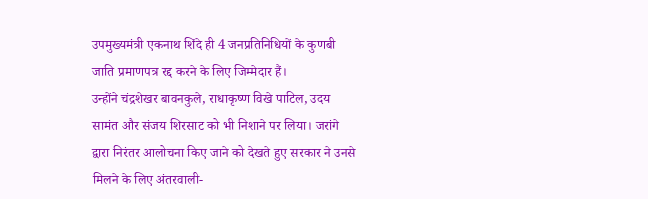उपमुख्यमंत्री एकनाथ शिंदे ही 4 जनप्रतिनिधियों के कुणबी जाति प्रमाणपत्र रद्द करने के लिए जिम्मेदार हैं।
उन्होंने चंद्रशेखर बावनकुले, राधाकृष्ण विखे पाटिल, उदय सामंत और संजय शिरसाट को भी निशाने पर लिया। जरांगे द्वारा निरंतर आलोचना किए जाने को देखते हुए सरकार ने उनसे मिलने के लिए अंतरवाली-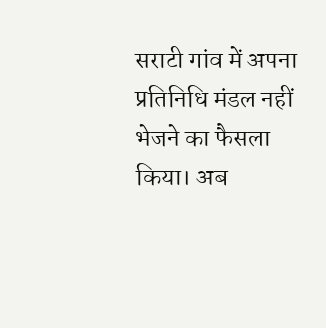सराटी गांव में अपना प्रतिनिधि मंडल नहीं भेजने का फैसला किया। अब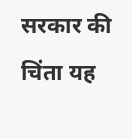सरकार की चिंता यह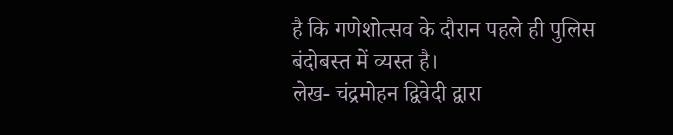है कि गणेशोत्सव के दौरान पहले ही पुलिस बंदोबस्त में व्यस्त है।
लेख- चंद्रमोहन द्विवेदी द्वारा